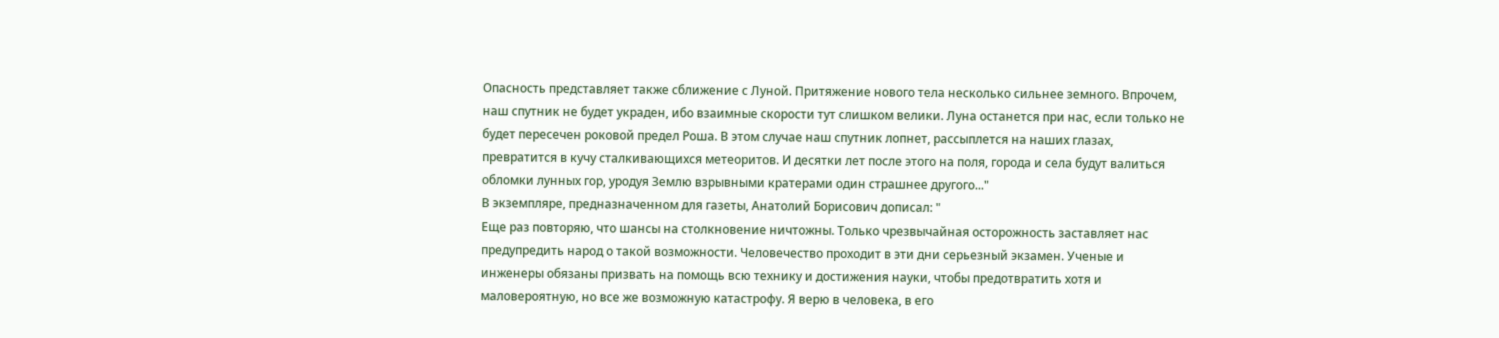Опасность представляет также сближение с Луной. Притяжение нового тела несколько сильнее земного. Впрочем, наш спутник не будет украден, ибо взаимные скорости тут слишком велики. Луна останется при нас, если только не будет пересечен роковой предел Роша. В этом случае наш спутник лопнет, рассыплется на наших глазах, превратится в кучу сталкивающихся метеоритов. И десятки лет после этого на поля, города и села будут валиться обломки лунных гор, уродуя Землю взрывными кратерами один страшнее другого..."
В экземпляре, предназначенном для газеты, Анатолий Борисович дописал: "
Еще раз повторяю, что шансы на столкновение ничтожны. Только чрезвычайная осторожность заставляет нас предупредить народ о такой возможности. Человечество проходит в эти дни серьезный экзамен. Ученые и инженеры обязаны призвать на помощь всю технику и достижения науки, чтобы предотвратить хотя и маловероятную, но все же возможную катастрофу. Я верю в человека, в его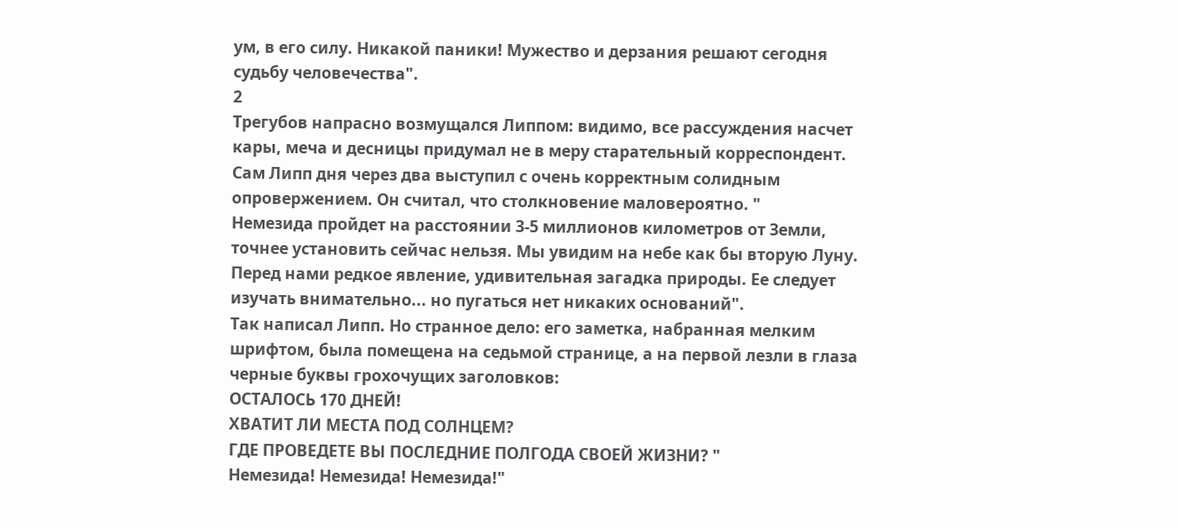ум, в его силу. Никакой паники! Мужество и дерзания решают сегодня судьбу человечества".
2
Трегубов напрасно возмущался Липпом: видимо, все рассуждения насчет кары, меча и десницы придумал не в меру старательный корреспондент. Сам Липп дня через два выступил с очень корректным солидным опровержением. Он считал, что столкновение маловероятно. "
Немезида пройдет на расстоянии 3-5 миллионов километров от Земли, точнее установить сейчас нельзя. Мы увидим на небе как бы вторую Луну. Перед нами редкое явление, удивительная загадка природы. Ее следует изучать внимательно... но пугаться нет никаких оснований".
Так написал Липп. Но странное дело: его заметка, набранная мелким шрифтом, была помещена на седьмой странице, а на первой лезли в глаза черные буквы грохочущих заголовков:
ОСТАЛОСЬ 170 ДНЕЙ!
ХВАТИТ ЛИ МЕСТА ПОД СОЛНЦЕМ?
ГДЕ ПРОВЕДЕТЕ ВЫ ПОСЛЕДНИЕ ПОЛГОДА СВОЕЙ ЖИЗНИ? "
Немезида! Немезида! Немезида!"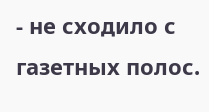- не сходило с газетных полос.